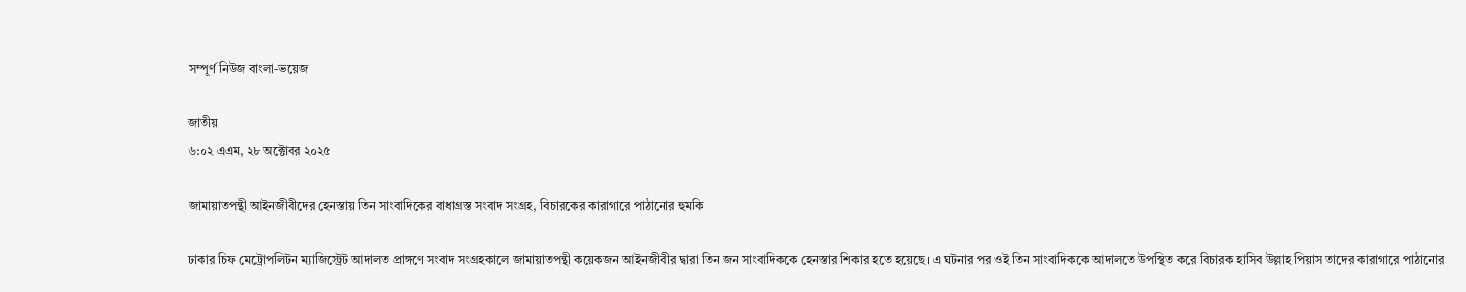সম্পূর্ণ নিউজ বাংলা-ভয়েজ

জাতীয়
৬:০২ এএম, ২৮ অক্টোবর ২০২৫

জামায়াতপন্থী আইনজীবীদের হেনস্তায় তিন সাংবাদিকের বাধাগ্রস্ত সংবাদ সংগ্রহ, বিচারকের কারাগারে পাঠানোর হুমকি

ঢাকার চিফ মেট্রোপলিটন ম্যাজিস্ট্রেট আদালত প্রাঙ্গণে সংবাদ সংগ্রহকালে জামায়াতপন্থী কয়েকজন আইনজীবীর দ্বারা তিন জন সাংবাদিককে হেনস্তার শিকার হতে হয়েছে। এ ঘটনার পর ওই তিন সাংবাদিককে আদালতে উপস্থিত করে বিচারক হাসিব উল্লাহ পিয়াস তাদের কারাগারে পাঠানোর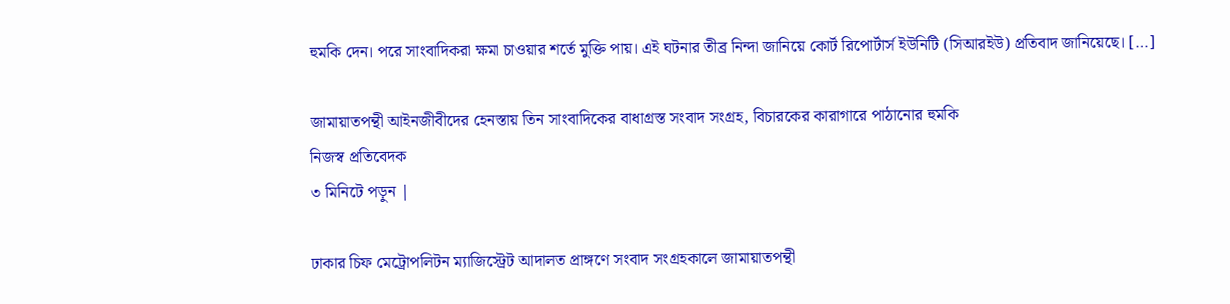হুমকি দেন। পরে সাংবাদিকরা ক্ষমা চাওয়ার শর্তে মুক্তি পায়। এই ঘটনার তীব্র নিন্দা জানিয়ে কোর্ট রিপোর্টার্স ইউনিটি (সিআরইউ) প্রতিবাদ জানিয়েছে। […]

জামায়াতপন্থী আইনজীবীদের হেনস্তায় তিন সাংবাদিকের বাধাগ্রস্ত সংবাদ সংগ্রহ, বিচারকের কারাগারে পাঠানোর হুমকি
নিজস্ব প্রতিবেদক
৩ মিনিটে পড়ুন |

ঢাকার চিফ মেট্রোপলিটন ম্যাজিস্ট্রেট আদালত প্রাঙ্গণে সংবাদ সংগ্রহকালে জামায়াতপন্থী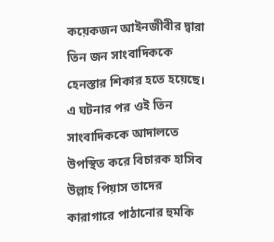কয়েকজন আইনজীবীর দ্বারা তিন জন সাংবাদিককে হেনস্তার শিকার হতে হয়েছে। এ ঘটনার পর ওই তিন সাংবাদিককে আদালতে উপস্থিত করে বিচারক হাসিব উল্লাহ পিয়াস তাদের কারাগারে পাঠানোর হুমকি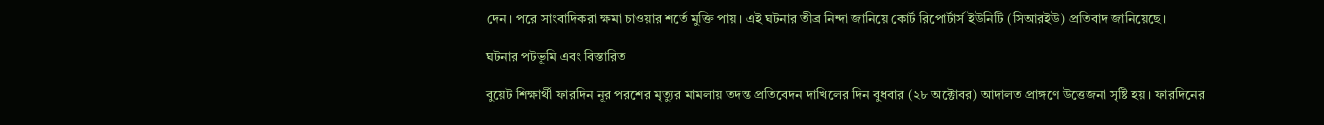দেন। পরে সাংবাদিকরা ক্ষমা চাওয়ার শর্তে মুক্তি পায়। এই ঘটনার তীব্র নিন্দা জানিয়ে কোর্ট রিপোর্টার্স ইউনিটি (সিআরইউ) প্রতিবাদ জানিয়েছে।

ঘটনার পটভূমি এবং বিস্তারিত

বুয়েট শিক্ষার্থী ফারদিন নূর পরশের মৃত্যুর মামলায় তদন্ত প্রতিবেদন দাখিলের দিন বুধবার (২৮ অক্টোবর) আদালত প্রাঙ্গণে উত্তেজনা সৃষ্টি হয়। ফারদিনের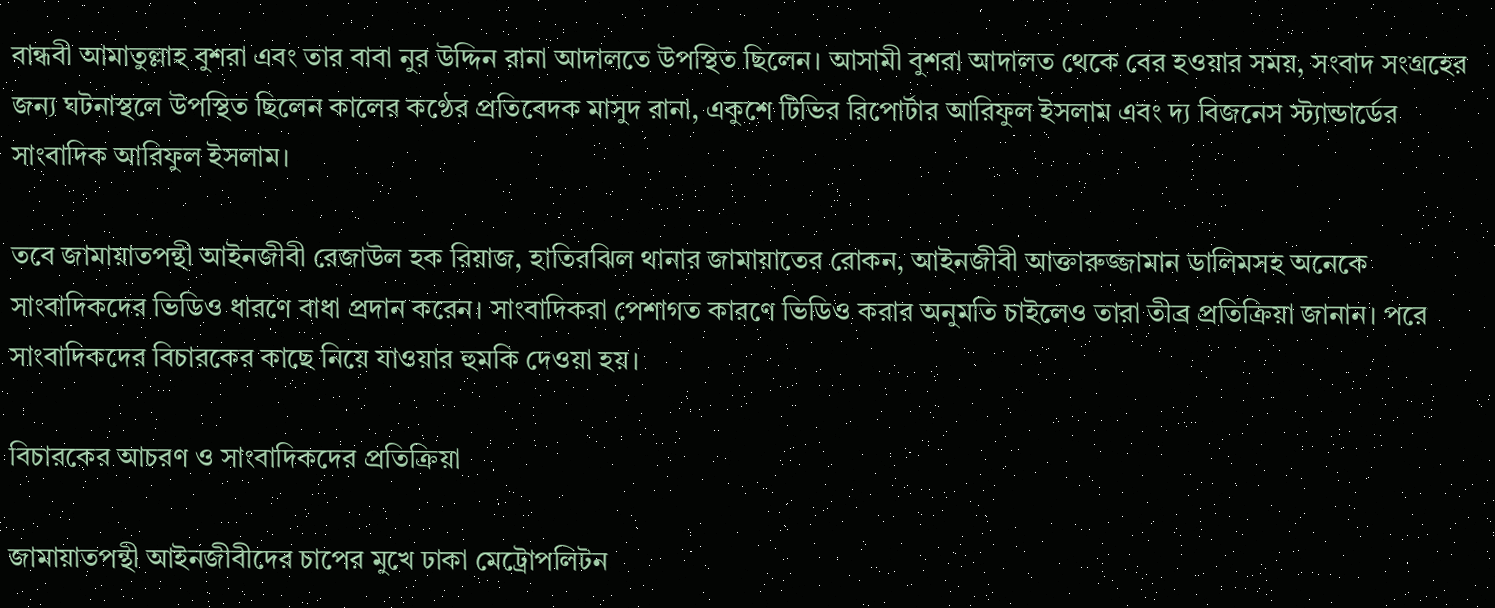বান্ধবী আমাতুল্লাহ বুশরা এবং তার বাবা নুর উদ্দিন রানা আদালতে উপস্থিত ছিলেন। আসামী বুশরা আদালত থেকে বের হওয়ার সময়, সংবাদ সংগ্রহের জন্য ঘটনাস্থলে উপস্থিত ছিলেন কালের কণ্ঠের প্রতিবেদক মাসুদ রানা, একুশে টিভির রিপোর্টার আরিফুল ইসলাম এবং দ্য বিজনেস স্ট্যান্ডার্ডের সাংবাদিক আরিফুল ইসলাম।

তবে জামায়াতপন্থী আইনজীবী রেজাউল হক রিয়াজ, হাতিরঝিল থানার জামায়াতের রোকন, আইনজীবী আক্তারুজ্জামান ডালিমসহ অনেকে সাংবাদিকদের ভিডিও ধারণে বাধা প্রদান করেন। সাংবাদিকরা পেশাগত কারণে ভিডিও করার অনুমতি চাইলেও তারা তীব্র প্রতিক্রিয়া জানান। পরে সাংবাদিকদের বিচারকের কাছে নিয়ে যাওয়ার হুমকি দেওয়া হয়।

বিচারকের আচরণ ও সাংবাদিকদের প্রতিক্রিয়া

জামায়াতপন্থী আইনজীবীদের চাপের মুখে ঢাকা মেট্রোপলিটন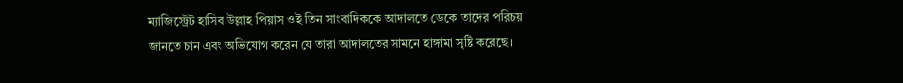ম্যাজিস্ট্রেট হাসিব উল্লাহ পিয়াস ওই তিন সাংবাদিককে আদালতে ডেকে তাদের পরিচয় জানতে চান এবং অভিযোগ করেন যে তারা আদালতের সামনে হাঙ্গামা সৃষ্টি করেছে।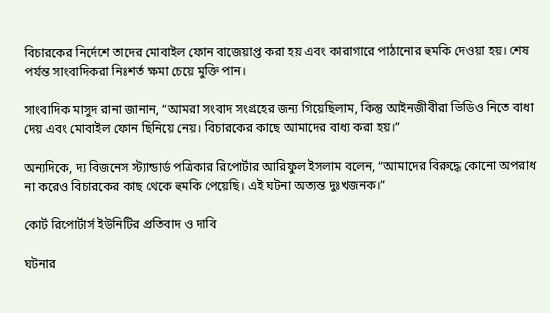বিচারকের নির্দেশে তাদের মোবাইল ফোন বাজেয়াপ্ত করা হয় এবং কারাগারে পাঠানোর হুমকি দেওয়া হয়। শেষ পর্যন্ত সাংবাদিকরা নিঃশর্ত ক্ষমা চেয়ে মুক্তি পান।

সাংবাদিক মাসুদ রানা জানান, “আমরা সংবাদ সংগ্রহের জন্য গিয়েছিলাম, কিন্তু আইনজীবীরা ভিডিও নিতে বাধা দেয় এবং মোবাইল ফোন ছিনিয়ে নেয়। বিচারকের কাছে আমাদের বাধ্য করা হয়।”

অন্যদিকে, দ্য বিজনেস স্ট্যান্ডার্ড পত্রিকার রিপোর্টার আরিফুল ইসলাম বলেন, “আমাদের বিরুদ্ধে কোনো অপরাধ না করেও বিচারকের কাছ থেকে হুমকি পেয়েছি। এই ঘটনা অত্যন্ত দুঃখজনক।”

কোর্ট রিপোর্টার্স ইউনিটির প্রতিবাদ ও দাবি

ঘটনার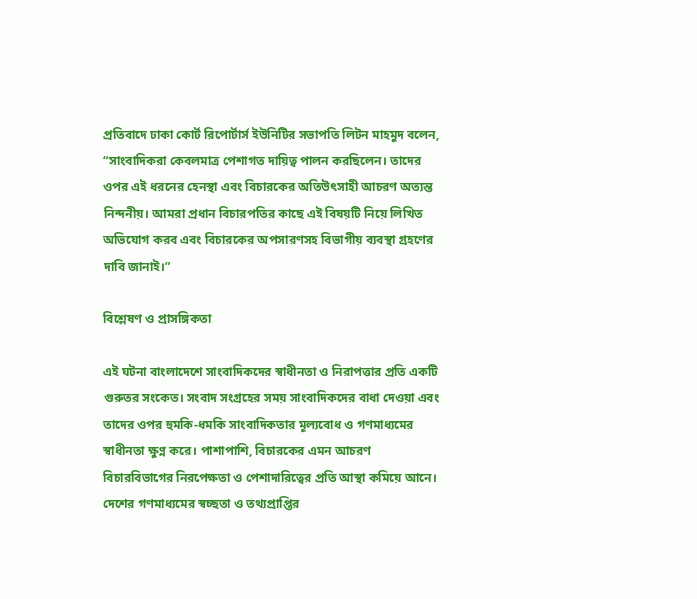প্রতিবাদে ঢাকা কোর্ট রিপোর্টার্স ইউনিটির সভাপতি লিটন মাহমুদ বলেন, “সাংবাদিকরা কেবলমাত্র পেশাগত দায়িত্ব পালন করছিলেন। তাদের ওপর এই ধরনের হেনস্থা এবং বিচারকের অতিউৎসাহী আচরণ অত্যন্ত নিন্দনীয়। আমরা প্রধান বিচারপতির কাছে এই বিষয়টি নিয়ে লিখিত অভিযোগ করব এবং বিচারকের অপসারণসহ বিভাগীয় ব্যবস্থা গ্রহণের দাবি জানাই।”

বিশ্লেষণ ও প্রাসঙ্গিকতা

এই ঘটনা বাংলাদেশে সাংবাদিকদের স্বাধীনতা ও নিরাপত্তার প্রতি একটি গুরুতর সংকেত। সংবাদ সংগ্রহের সময় সাংবাদিকদের বাধা দেওয়া এবং তাদের ওপর হুমকি-ধমকি সাংবাদিকতার মূল্যবোধ ও গণমাধ্যমের স্বাধীনতা ক্ষুণ্ন করে। পাশাপাশি, বিচারকের এমন আচরণ বিচারবিভাগের নিরপেক্ষতা ও পেশাদারিত্বের প্রতি আস্থা কমিয়ে আনে। দেশের গণমাধ্যমের স্বচ্ছতা ও তথ্যপ্রাপ্তির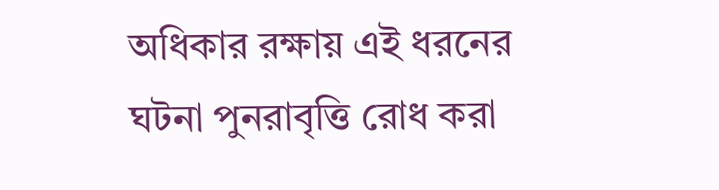অধিকার রক্ষায় এই ধরনের ঘটনা পুনরাবৃত্তি রোধ করা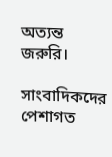অত্যন্ত জরুরি।

সাংবাদিকদের পেশাগত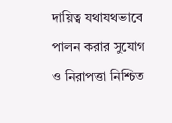দায়িত্ব যথাযথভাবে পালন করার সুযোগ ও নিরাপত্তা নিশ্চিত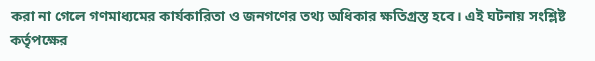করা না গেলে গণমাধ্যমের কার্যকারিতা ও জনগণের তথ্য অধিকার ক্ষতিগ্রস্ত হবে। এই ঘটনায় সংশ্লিষ্ট কর্তৃপক্ষের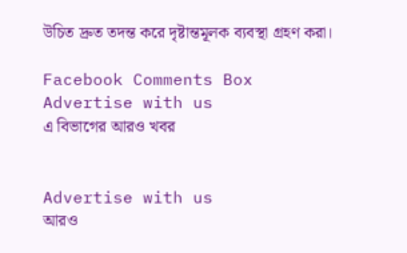উচিত দ্রুত তদন্ত করে দৃষ্টান্তমূলক ব্যবস্থা গ্রহণ করা।

Facebook Comments Box
Advertise with us
এ বিভাগের আরও খবর


Advertise with us
আরও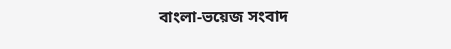বাংলা-ভয়েজ সংবাদ